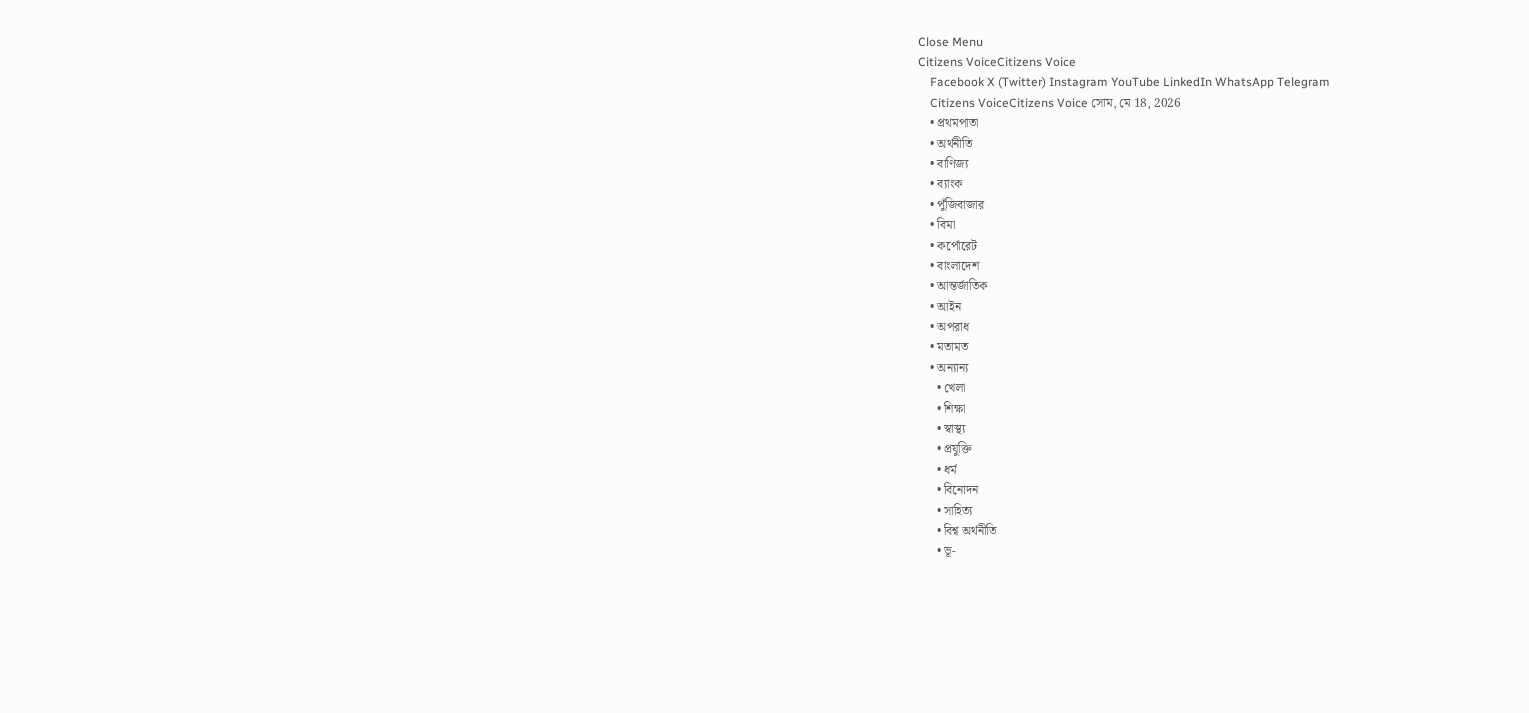Close Menu
Citizens VoiceCitizens Voice
    Facebook X (Twitter) Instagram YouTube LinkedIn WhatsApp Telegram
    Citizens VoiceCitizens Voice সোম, মে 18, 2026
    • প্রথমপাতা
    • অর্থনীতি
    • বাণিজ্য
    • ব্যাংক
    • পুঁজিবাজার
    • বিমা
    • কর্পোরেট
    • বাংলাদেশ
    • আন্তর্জাতিক
    • আইন
    • অপরাধ
    • মতামত
    • অন্যান্য
      • খেলা
      • শিক্ষা
      • স্বাস্থ্য
      • প্রযুক্তি
      • ধর্ম
      • বিনোদন
      • সাহিত্য
      • বিশ্ব অর্থনীতি
      • ভূ-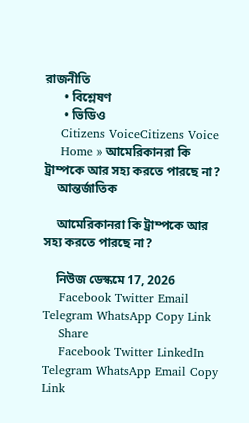রাজনীতি
      • বিশ্লেষণ
      • ভিডিও
    Citizens VoiceCitizens Voice
    Home » আমেরিকানরা কি ট্রাম্পকে আর সহ্য করতে পারছে না?
    আন্তর্জাতিক

    আমেরিকানরা কি ট্রাম্পকে আর সহ্য করতে পারছে না?

    নিউজ ডেস্কমে 17, 2026
    Facebook Twitter Email Telegram WhatsApp Copy Link
    Share
    Facebook Twitter LinkedIn Telegram WhatsApp Email Copy Link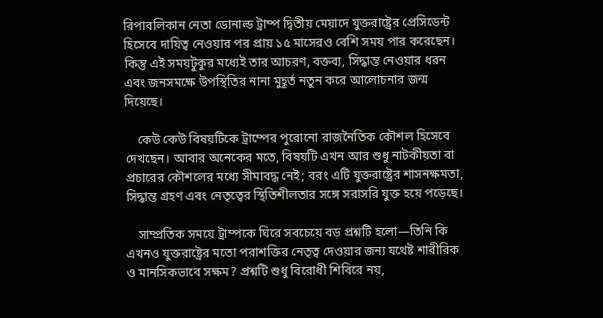রিপাবলিকান নেতা ডোনাল্ড ট্রাম্প দ্বিতীয় মেয়াদে যুক্তরাষ্ট্রের প্রেসিডেন্ট হিসেবে দায়িত্ব নেওয়ার পর প্রায় ১৫ মাসেরও বেশি সময় পার করেছেন। কিন্তু এই সময়টুকুর মধ্যেই তার আচরণ, বক্তব্য, সিদ্ধান্ত নেওয়ার ধরন এবং জনসমক্ষে উপস্থিতির নানা মুহূর্ত নতুন করে আলোচনার জন্ম দিয়েছে।

    কেউ কেউ বিষয়টিকে ট্রাম্পের পুরোনো রাজনৈতিক কৌশল হিসেবে দেখছেন। আবার অনেকের মতে, বিষয়টি এখন আর শুধু নাটকীয়তা বা প্রচারের কৌশলের মধ্যে সীমাবদ্ধ নেই; বরং এটি যুক্তরাষ্ট্রের শাসনক্ষমতা, সিদ্ধান্ত গ্রহণ এবং নেতৃত্বের স্থিতিশীলতার সঙ্গে সরাসরি যুক্ত হয়ে পড়েছে।

    সাম্প্রতিক সময়ে ট্রাম্পকে ঘিরে সবচেয়ে বড় প্রশ্নটি হলো—তিনি কি এখনও যুক্তরাষ্ট্রের মতো পরাশক্তির নেতৃত্ব দেওয়ার জন্য যথেষ্ট শারীরিক ও মানসিকভাবে সক্ষম? প্রশ্নটি শুধু বিরোধী শিবিরে নয়,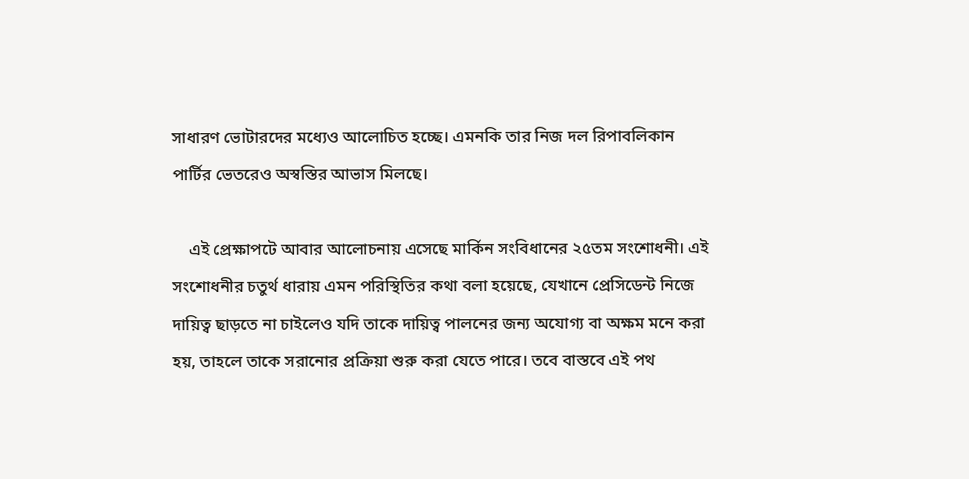সাধারণ ভোটারদের মধ্যেও আলোচিত হচ্ছে। এমনকি তার নিজ দল রিপাবলিকান পার্টির ভেতরেও অস্বস্তির আভাস মিলছে।

    এই প্রেক্ষাপটে আবার আলোচনায় এসেছে মার্কিন সংবিধানের ২৫তম সংশোধনী। এই সংশোধনীর চতুর্থ ধারায় এমন পরিস্থিতির কথা বলা হয়েছে, যেখানে প্রেসিডেন্ট নিজে দায়িত্ব ছাড়তে না চাইলেও যদি তাকে দায়িত্ব পালনের জন্য অযোগ্য বা অক্ষম মনে করা হয়, তাহলে তাকে সরানোর প্রক্রিয়া শুরু করা যেতে পারে। তবে বাস্তবে এই পথ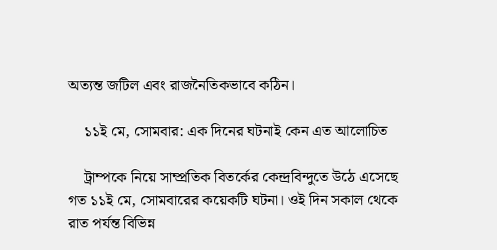অত্যন্ত জটিল এবং রাজনৈতিকভাবে কঠিন।

    ১১ই মে, সোমবার: এক দিনের ঘটনাই কেন এত আলোচিত

    ট্রাম্পকে নিয়ে সাম্প্রতিক বিতর্কের কেন্দ্রবিন্দুতে উঠে এসেছে গত ১১ই মে, সোমবারের কয়েকটি ঘটনা। ওই দিন সকাল থেকে রাত পর্যন্ত বিভিন্ন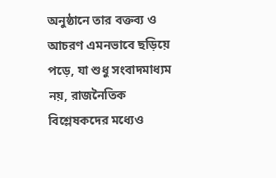অনুষ্ঠানে তার বক্তব্য ও আচরণ এমনভাবে ছড়িয়ে পড়ে, যা শুধু সংবাদমাধ্যম নয়, রাজনৈতিক বিশ্লেষকদের মধ্যেও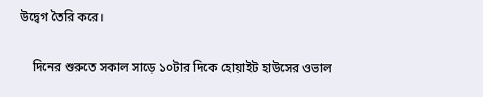উদ্বেগ তৈরি করে।

    দিনের শুরুতে সকাল সাড়ে ১০টার দিকে হোয়াইট হাউসের ওভাল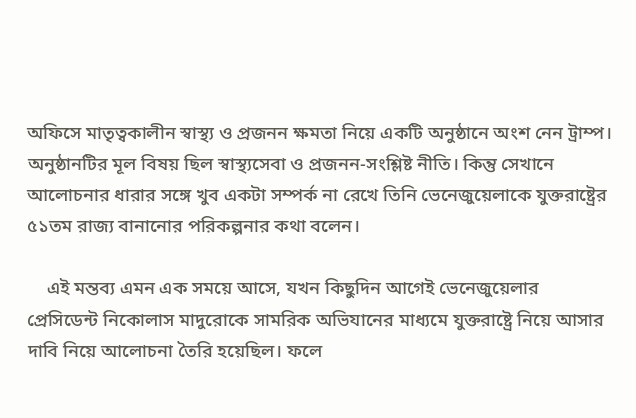অফিসে মাতৃত্বকালীন স্বাস্থ্য ও প্রজনন ক্ষমতা নিয়ে একটি অনুষ্ঠানে অংশ নেন ট্রাম্প। অনুষ্ঠানটির মূল বিষয় ছিল স্বাস্থ্যসেবা ও প্রজনন-সংশ্লিষ্ট নীতি। কিন্তু সেখানে আলোচনার ধারার সঙ্গে খুব একটা সম্পর্ক না রেখে তিনি ভেনেজুয়েলাকে যুক্তরাষ্ট্রের ৫১তম রাজ্য বানানোর পরিকল্পনার কথা বলেন।

    এই মন্তব্য এমন এক সময়ে আসে, যখন কিছুদিন আগেই ভেনেজুয়েলার প্রেসিডেন্ট নিকোলাস মাদুরোকে সামরিক অভিযানের মাধ্যমে যুক্তরাষ্ট্রে নিয়ে আসার দাবি নিয়ে আলোচনা তৈরি হয়েছিল। ফলে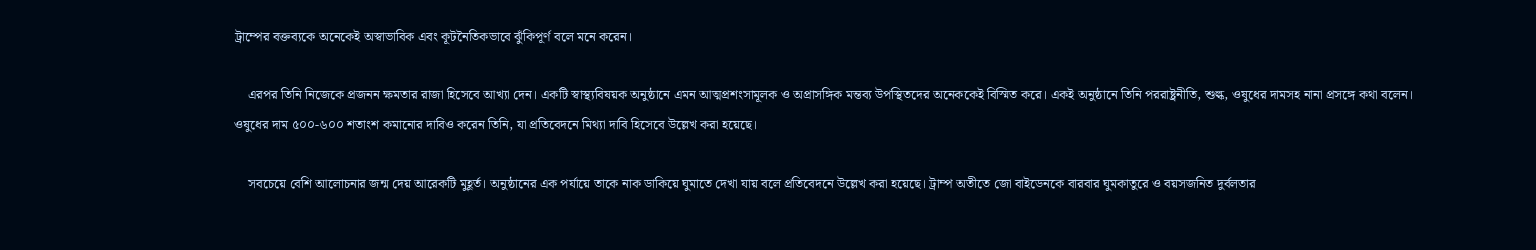ট্রাম্পের বক্তব্যকে অনেকেই অস্বাভাবিক এবং কূটনৈতিকভাবে ঝুঁকিপূর্ণ বলে মনে করেন।

    এরপর তিনি নিজেকে প্রজনন ক্ষমতার রাজা হিসেবে আখ্যা দেন। একটি স্বাস্থ্যবিষয়ক অনুষ্ঠানে এমন আত্মপ্রশংসামূলক ও অপ্রাসঙ্গিক মন্তব্য উপস্থিতদের অনেককেই বিস্মিত করে। একই অনুষ্ঠানে তিনি পররাষ্ট্রনীতি, শুল্ক, ওষুধের দামসহ নানা প্রসঙ্গে কথা বলেন। ওষুধের দাম ৫০০-৬০০ শতাংশ কমানোর দাবিও করেন তিনি, যা প্রতিবেদনে মিথ্যা দাবি হিসেবে উল্লেখ করা হয়েছে।

    সবচেয়ে বেশি আলোচনার জন্ম দেয় আরেকটি মুহূর্ত। অনুষ্ঠানের এক পর্যায়ে তাকে নাক ডাকিয়ে ঘুমাতে দেখা যায় বলে প্রতিবেদনে উল্লেখ করা হয়েছে। ট্রাম্প অতীতে জো বাইডেনকে বারবার ঘুমকাতুরে ও বয়সজনিত দুর্বলতার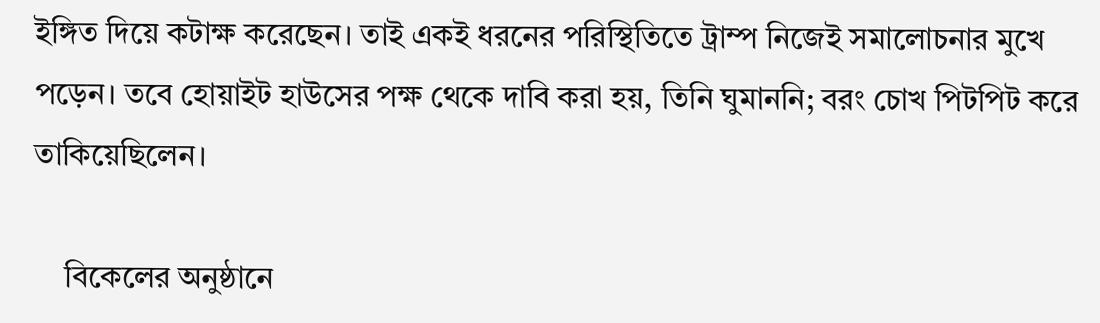ইঙ্গিত দিয়ে কটাক্ষ করেছেন। তাই একই ধরনের পরিস্থিতিতে ট্রাম্প নিজেই সমালোচনার মুখে পড়েন। তবে হোয়াইট হাউসের পক্ষ থেকে দাবি করা হয়, তিনি ঘুমাননি; বরং চোখ পিটপিট করে তাকিয়েছিলেন।

    বিকেলের অনুষ্ঠানে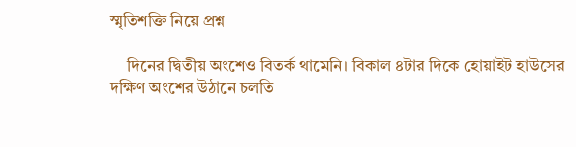স্মৃতিশক্তি নিয়ে প্রশ্ন

    দিনের দ্বিতীয় অংশেও বিতর্ক থামেনি। বিকাল ৪টার দিকে হোয়াইট হাউসের দক্ষিণ অংশের উঠানে চলতি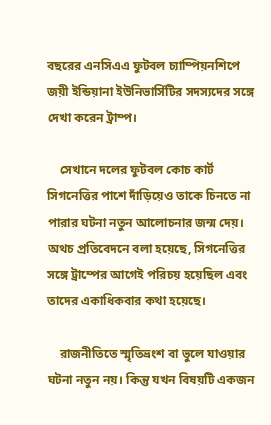বছরের এনসিএএ ফুটবল চ্যাম্পিয়নশিপে জয়ী ইন্ডিয়ানা ইউনিভার্সিটির সদস্যদের সঙ্গে দেখা করেন ট্রাম্প।

    সেখানে দলের ফুটবল কোচ কার্ট সিগনেত্তির পাশে দাঁড়িয়েও তাকে চিনতে না পারার ঘটনা নতুন আলোচনার জন্ম দেয়। অথচ প্রতিবেদনে বলা হয়েছে, সিগনেত্তির সঙ্গে ট্রাম্পের আগেই পরিচয় হয়েছিল এবং তাদের একাধিকবার কথা হয়েছে।

    রাজনীতিতে স্মৃতিভ্রংশ বা ভুলে যাওয়ার ঘটনা নতুন নয়। কিন্তু যখন বিষয়টি একজন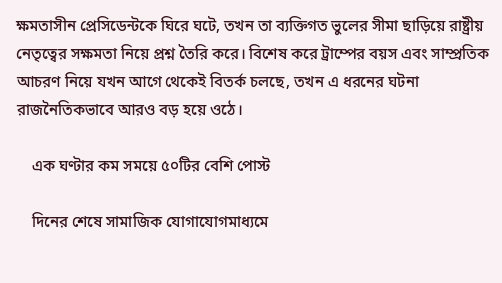ক্ষমতাসীন প্রেসিডেন্টকে ঘিরে ঘটে, তখন তা ব্যক্তিগত ভুলের সীমা ছাড়িয়ে রাষ্ট্রীয় নেতৃত্বের সক্ষমতা নিয়ে প্রশ্ন তৈরি করে। বিশেষ করে ট্রাম্পের বয়স এবং সাম্প্রতিক আচরণ নিয়ে যখন আগে থেকেই বিতর্ক চলছে, তখন এ ধরনের ঘটনা রাজনৈতিকভাবে আরও বড় হয়ে ওঠে।

    এক ঘণ্টার কম সময়ে ৫০টির বেশি পোস্ট

    দিনের শেষে সামাজিক যোগাযোগমাধ্যমে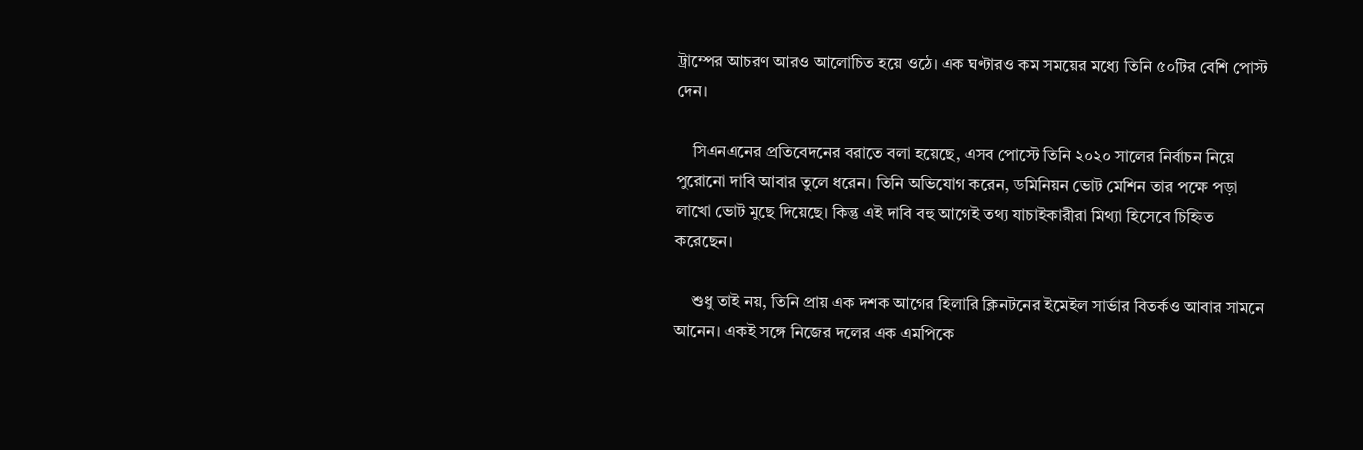ট্রাম্পের আচরণ আরও আলোচিত হয়ে ওঠে। এক ঘণ্টারও কম সময়ের মধ্যে তিনি ৫০টির বেশি পোস্ট দেন।

    সিএনএনের প্রতিবেদনের বরাতে বলা হয়েছে, এসব পোস্টে তিনি ২০২০ সালের নির্বাচন নিয়ে পুরোনো দাবি আবার তুলে ধরেন। তিনি অভিযোগ করেন, ডমিনিয়ন ভোট মেশিন তার পক্ষে পড়া লাখো ভোট মুছে দিয়েছে। কিন্তু এই দাবি বহু আগেই তথ্য যাচাইকারীরা মিথ্যা হিসেবে চিহ্নিত করেছেন।

    শুধু তাই নয়, তিনি প্রায় এক দশক আগের হিলারি ক্লিনটনের ইমেইল সার্ভার বিতর্কও আবার সামনে আনেন। একই সঙ্গে নিজের দলের এক এমপিকে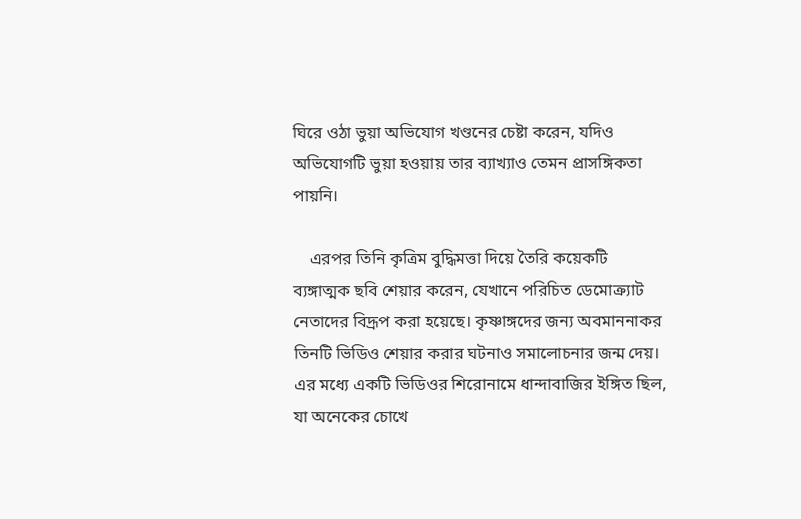ঘিরে ওঠা ভুয়া অভিযোগ খণ্ডনের চেষ্টা করেন, যদিও অভিযোগটি ভুয়া হওয়ায় তার ব্যাখ্যাও তেমন প্রাসঙ্গিকতা পায়নি।

    এরপর তিনি কৃত্রিম বুদ্ধিমত্তা দিয়ে তৈরি কয়েকটি ব্যঙ্গাত্মক ছবি শেয়ার করেন, যেখানে পরিচিত ডেমোক্র্যাট নেতাদের বিদ্রূপ করা হয়েছে। কৃষ্ণাঙ্গদের জন্য অবমাননাকর তিনটি ভিডিও শেয়ার করার ঘটনাও সমালোচনার জন্ম দেয়। এর মধ্যে একটি ভিডিওর শিরোনামে ধান্দাবাজির ইঙ্গিত ছিল, যা অনেকের চোখে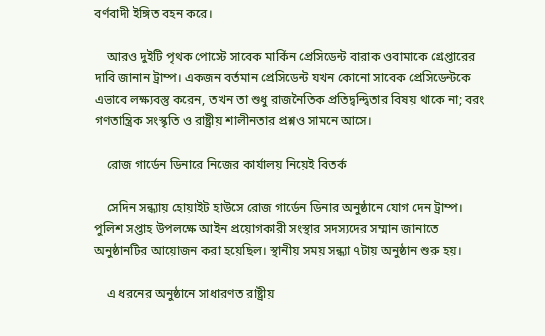বর্ণবাদী ইঙ্গিত বহন করে।

    আরও দুইটি পৃথক পোস্টে সাবেক মার্কিন প্রেসিডেন্ট বারাক ওবামাকে গ্রেপ্তারের দাবি জানান ট্রাম্প। একজন বর্তমান প্রেসিডেন্ট যখন কোনো সাবেক প্রেসিডেন্টকে এভাবে লক্ষ্যবস্তু করেন, তখন তা শুধু রাজনৈতিক প্রতিদ্বন্দ্বিতার বিষয় থাকে না; বরং গণতান্ত্রিক সংস্কৃতি ও রাষ্ট্রীয় শালীনতার প্রশ্নও সামনে আসে।

    রোজ গার্ডেন ডিনারে নিজের কার্যালয় নিয়েই বিতর্ক

    সেদিন সন্ধ্যায় হোয়াইট হাউসে রোজ গার্ডেন ডিনার অনুষ্ঠানে যোগ দেন ট্রাম্প। পুলিশ সপ্তাহ উপলক্ষে আইন প্রয়োগকারী সংস্থার সদস্যদের সম্মান জানাতে অনুষ্ঠানটির আয়োজন করা হয়েছিল। স্থানীয় সময় সন্ধ্যা ৭টায় অনুষ্ঠান শুরু হয়।

    এ ধরনের অনুষ্ঠানে সাধারণত রাষ্ট্রীয়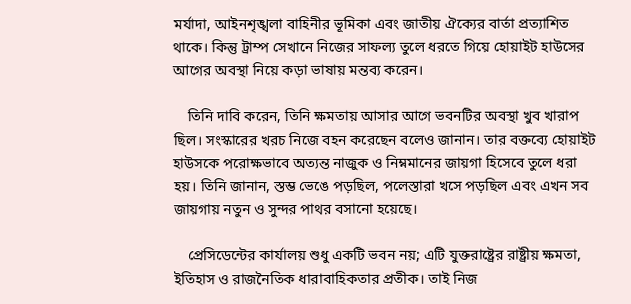মর্যাদা, আইনশৃঙ্খলা বাহিনীর ভূমিকা এবং জাতীয় ঐক্যের বার্তা প্রত্যাশিত থাকে। কিন্তু ট্রাম্প সেখানে নিজের সাফল্য তুলে ধরতে গিয়ে হোয়াইট হাউসের আগের অবস্থা নিয়ে কড়া ভাষায় মন্তব্য করেন।

    তিনি দাবি করেন, তিনি ক্ষমতায় আসার আগে ভবনটির অবস্থা খুব খারাপ ছিল। সংস্কারের খরচ নিজে বহন করেছেন বলেও জানান। তার বক্তব্যে হোয়াইট হাউসকে পরোক্ষভাবে অত্যন্ত নাজুক ও নিম্নমানের জায়গা হিসেবে তুলে ধরা হয়। তিনি জানান, স্তম্ভ ভেঙে পড়ছিল, পলেস্তারা খসে পড়ছিল এবং এখন সব জায়গায় নতুন ও সুন্দর পাথর বসানো হয়েছে।

    প্রেসিডেন্টের কার্যালয় শুধু একটি ভবন নয়; এটি যুক্তরাষ্ট্রের রাষ্ট্রীয় ক্ষমতা, ইতিহাস ও রাজনৈতিক ধারাবাহিকতার প্রতীক। তাই নিজ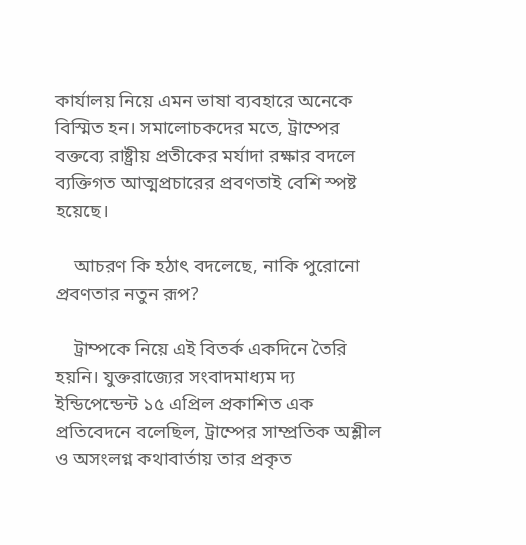কার্যালয় নিয়ে এমন ভাষা ব্যবহারে অনেকে বিস্মিত হন। সমালোচকদের মতে, ট্রাম্পের বক্তব্যে রাষ্ট্রীয় প্রতীকের মর্যাদা রক্ষার বদলে ব্যক্তিগত আত্মপ্রচারের প্রবণতাই বেশি স্পষ্ট হয়েছে।

    আচরণ কি হঠাৎ বদলেছে, নাকি পুরোনো প্রবণতার নতুন রূপ?

    ট্রাম্পকে নিয়ে এই বিতর্ক একদিনে তৈরি হয়নি। যুক্তরাজ্যের সংবাদমাধ্যম দ্য ইন্ডিপেন্ডেন্ট ১৫ এপ্রিল প্রকাশিত এক প্রতিবেদনে বলেছিল, ট্রাম্পের সাম্প্রতিক অশ্লীল ও অসংলগ্ন কথাবার্তায় তার প্রকৃত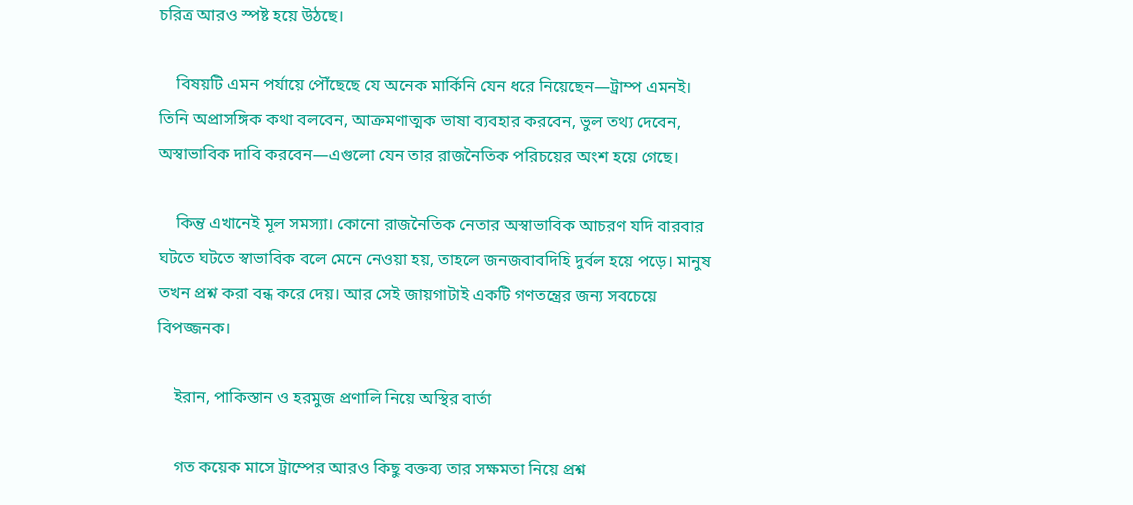চরিত্র আরও স্পষ্ট হয়ে উঠছে।

    বিষয়টি এমন পর্যায়ে পৌঁছেছে যে অনেক মার্কিনি যেন ধরে নিয়েছেন—ট্রাম্প এমনই। তিনি অপ্রাসঙ্গিক কথা বলবেন, আক্রমণাত্মক ভাষা ব্যবহার করবেন, ভুল তথ্য দেবেন, অস্বাভাবিক দাবি করবেন—এগুলো যেন তার রাজনৈতিক পরিচয়ের অংশ হয়ে গেছে।

    কিন্তু এখানেই মূল সমস্যা। কোনো রাজনৈতিক নেতার অস্বাভাবিক আচরণ যদি বারবার ঘটতে ঘটতে স্বাভাবিক বলে মেনে নেওয়া হয়, তাহলে জনজবাবদিহি দুর্বল হয়ে পড়ে। মানুষ তখন প্রশ্ন করা বন্ধ করে দেয়। আর সেই জায়গাটাই একটি গণতন্ত্রের জন্য সবচেয়ে বিপজ্জনক।

    ইরান, পাকিস্তান ও হরমুজ প্রণালি নিয়ে অস্থির বার্তা

    গত কয়েক মাসে ট্রাম্পের আরও কিছু বক্তব্য তার সক্ষমতা নিয়ে প্রশ্ন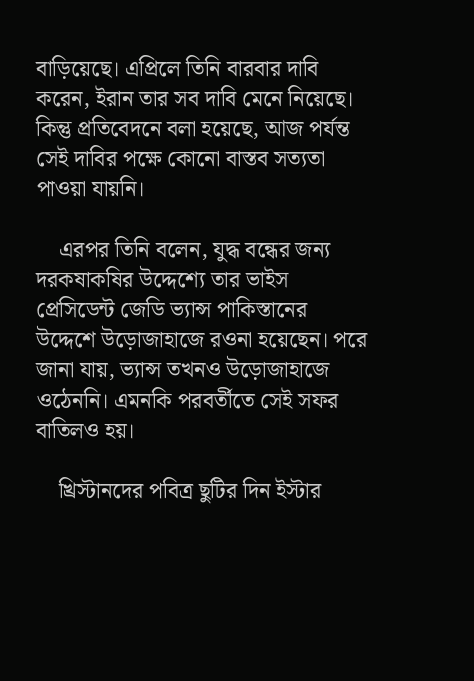বাড়িয়েছে। এপ্রিলে তিনি বারবার দাবি করেন, ইরান তার সব দাবি মেনে নিয়েছে। কিন্তু প্রতিবেদনে বলা হয়েছে, আজ পর্যন্ত সেই দাবির পক্ষে কোনো বাস্তব সত্যতা পাওয়া যায়নি।

    এরপর তিনি বলেন, যুদ্ধ বন্ধের জন্য দরকষাকষির উদ্দেশ্যে তার ভাইস প্রেসিডেন্ট জেডি ভ্যান্স পাকিস্তানের উদ্দেশে উড়োজাহাজে রওনা হয়েছেন। পরে জানা যায়, ভ্যান্স তখনও উড়োজাহাজে ওঠেননি। এমনকি পরবর্তীতে সেই সফর বাতিলও হয়।

    খ্রিস্টানদের পবিত্র ছুটির দিন ইস্টার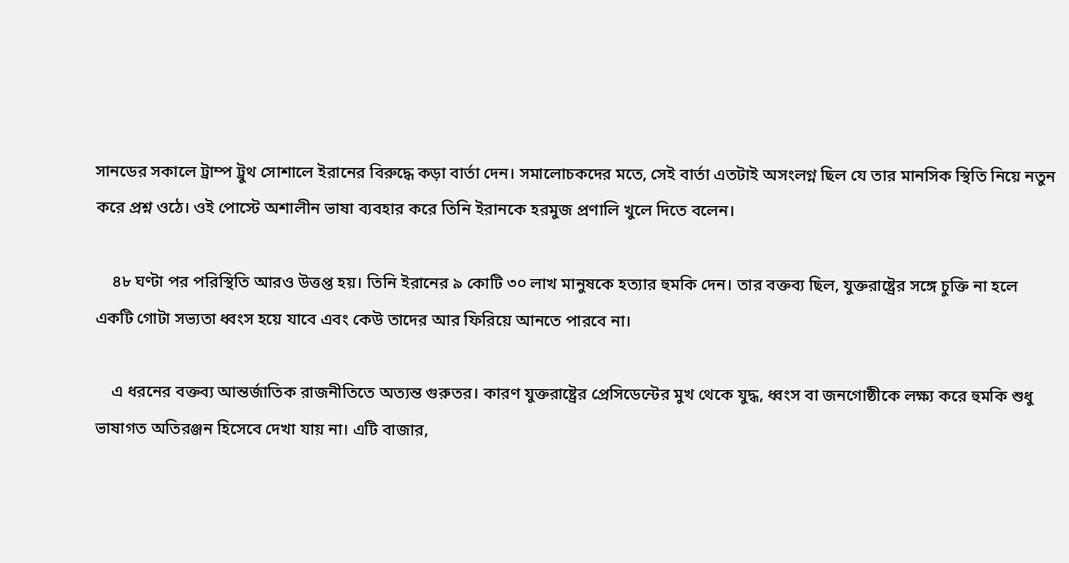সানডের সকালে ট্রাম্প ট্রুথ সোশালে ইরানের বিরুদ্ধে কড়া বার্তা দেন। সমালোচকদের মতে, সেই বার্তা এতটাই অসংলগ্ন ছিল যে তার মানসিক স্থিতি নিয়ে নতুন করে প্রশ্ন ওঠে। ওই পোস্টে অশালীন ভাষা ব্যবহার করে তিনি ইরানকে হরমুজ প্রণালি খুলে দিতে বলেন।

    ৪৮ ঘণ্টা পর পরিস্থিতি আরও উত্তপ্ত হয়। তিনি ইরানের ৯ কোটি ৩০ লাখ মানুষকে হত্যার হুমকি দেন। তার বক্তব্য ছিল, যুক্তরাষ্ট্রের সঙ্গে চুক্তি না হলে একটি গোটা সভ্যতা ধ্বংস হয়ে যাবে এবং কেউ তাদের আর ফিরিয়ে আনতে পারবে না।

    এ ধরনের বক্তব্য আন্তর্জাতিক রাজনীতিতে অত্যন্ত গুরুতর। কারণ যুক্তরাষ্ট্রের প্রেসিডেন্টের মুখ থেকে যুদ্ধ, ধ্বংস বা জনগোষ্ঠীকে লক্ষ্য করে হুমকি শুধু ভাষাগত অতিরঞ্জন হিসেবে দেখা যায় না। এটি বাজার,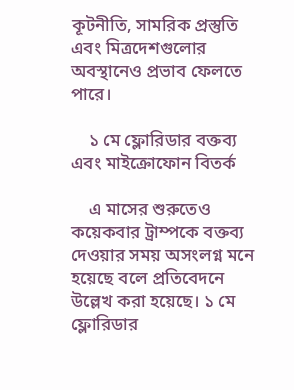কূটনীতি, সামরিক প্রস্তুতি এবং মিত্রদেশগুলোর অবস্থানেও প্রভাব ফেলতে পারে।

    ১ মে ফ্লোরিডার বক্তব্য এবং মাইক্রোফোন বিতর্ক

    এ মাসের শুরুতেও কয়েকবার ট্রাম্পকে বক্তব্য দেওয়ার সময় অসংলগ্ন মনে হয়েছে বলে প্রতিবেদনে উল্লেখ করা হয়েছে। ১ মে ফ্লোরিডার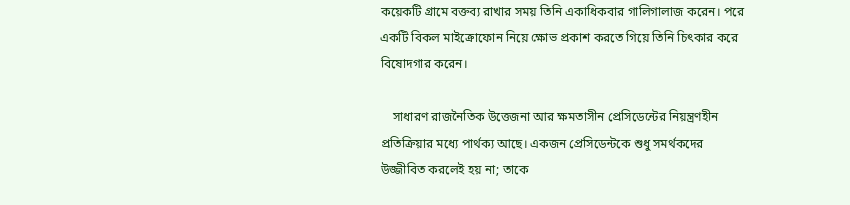কয়েকটি গ্রামে বক্তব্য রাখার সময় তিনি একাধিকবার গালিগালাজ করেন। পরে একটি বিকল মাইক্রোফোন নিয়ে ক্ষোভ প্রকাশ করতে গিয়ে তিনি চিৎকার করে বিষোদগার করেন।

    সাধারণ রাজনৈতিক উত্তেজনা আর ক্ষমতাসীন প্রেসিডেন্টের নিয়ন্ত্রণহীন প্রতিক্রিয়ার মধ্যে পার্থক্য আছে। একজন প্রেসিডেন্টকে শুধু সমর্থকদের উজ্জীবিত করলেই হয় না; তাকে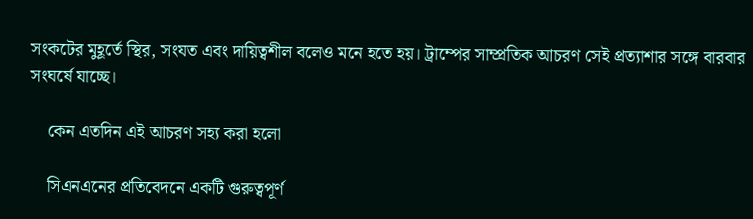সংকটের মুহূর্তে স্থির, সংযত এবং দায়িত্বশীল বলেও মনে হতে হয়। ট্রাম্পের সাম্প্রতিক আচরণ সেই প্রত্যাশার সঙ্গে বারবার সংঘর্ষে যাচ্ছে।

    কেন এতদিন এই আচরণ সহ্য করা হলো

    সিএনএনের প্রতিবেদনে একটি গুরুত্বপূর্ণ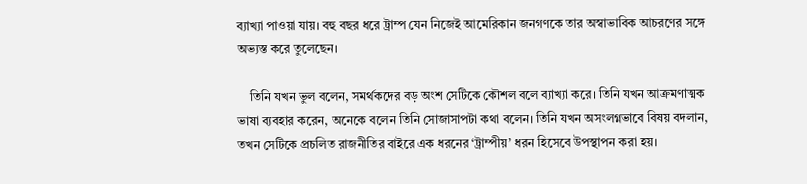ব্যাখ্যা পাওয়া যায়। বহু বছর ধরে ট্রাম্প যেন নিজেই আমেরিকান জনগণকে তার অস্বাভাবিক আচরণের সঙ্গে অভ্যস্ত করে তুলেছেন।

    তিনি যখন ভুল বলেন, সমর্থকদের বড় অংশ সেটিকে কৌশল বলে ব্যাখ্যা করে। তিনি যখন আক্রমণাত্মক ভাষা ব্যবহার করেন, অনেকে বলেন তিনি সোজাসাপটা কথা বলেন। তিনি যখন অসংলগ্নভাবে বিষয় বদলান, তখন সেটিকে প্রচলিত রাজনীতির বাইরে এক ধরনের ‘ট্রাম্পীয়’ ধরন হিসেবে উপস্থাপন করা হয়।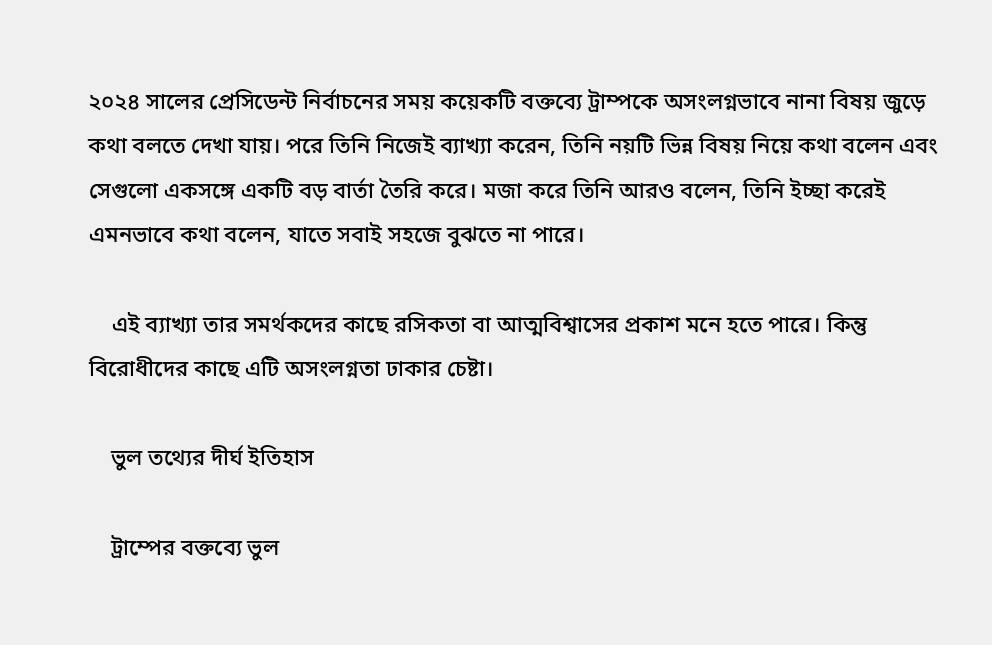২০২৪ সালের প্রেসিডেন্ট নির্বাচনের সময় কয়েকটি বক্তব্যে ট্রাম্পকে অসংলগ্নভাবে নানা বিষয় জুড়ে কথা বলতে দেখা যায়। পরে তিনি নিজেই ব্যাখ্যা করেন, তিনি নয়টি ভিন্ন বিষয় নিয়ে কথা বলেন এবং সেগুলো একসঙ্গে একটি বড় বার্তা তৈরি করে। মজা করে তিনি আরও বলেন, তিনি ইচ্ছা করেই এমনভাবে কথা বলেন, যাতে সবাই সহজে বুঝতে না পারে।

    এই ব্যাখ্যা তার সমর্থকদের কাছে রসিকতা বা আত্মবিশ্বাসের প্রকাশ মনে হতে পারে। কিন্তু বিরোধীদের কাছে এটি অসংলগ্নতা ঢাকার চেষ্টা।

    ভুল তথ্যের দীর্ঘ ইতিহাস

    ট্রাম্পের বক্তব্যে ভুল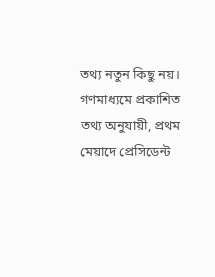তথ্য নতুন কিছু নয়। গণমাধ্যমে প্রকাশিত তথ্য অনুযায়ী, প্রথম মেয়াদে প্রেসিডেন্ট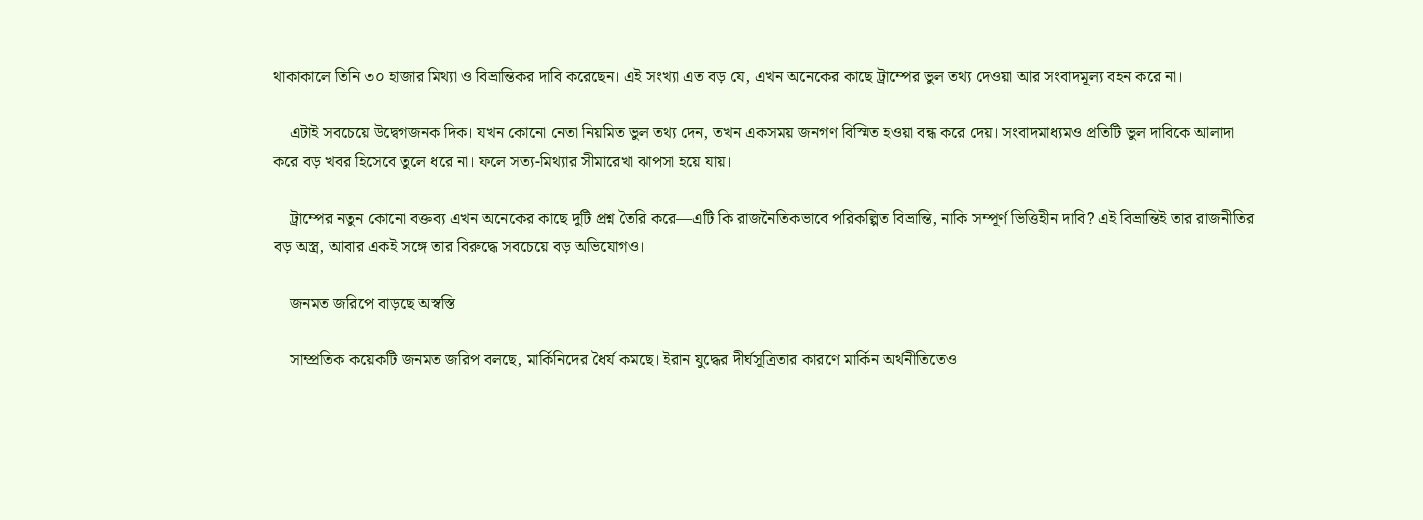থাকাকালে তিনি ৩০ হাজার মিথ্যা ও বিভ্রান্তিকর দাবি করেছেন। এই সংখ্যা এত বড় যে, এখন অনেকের কাছে ট্রাম্পের ভুল তথ্য দেওয়া আর সংবাদমূল্য বহন করে না।

    এটাই সবচেয়ে উদ্বেগজনক দিক। যখন কোনো নেতা নিয়মিত ভুল তথ্য দেন, তখন একসময় জনগণ বিস্মিত হওয়া বন্ধ করে দেয়। সংবাদমাধ্যমও প্রতিটি ভুল দাবিকে আলাদা করে বড় খবর হিসেবে তুলে ধরে না। ফলে সত্য-মিথ্যার সীমারেখা ঝাপসা হয়ে যায়।

    ট্রাম্পের নতুন কোনো বক্তব্য এখন অনেকের কাছে দুটি প্রশ্ন তৈরি করে—এটি কি রাজনৈতিকভাবে পরিকল্পিত বিভ্রান্তি, নাকি সম্পূর্ণ ভিত্তিহীন দাবি? এই বিভ্রান্তিই তার রাজনীতির বড় অস্ত্র, আবার একই সঙ্গে তার বিরুদ্ধে সবচেয়ে বড় অভিযোগও।

    জনমত জরিপে বাড়ছে অস্বস্তি

    সাম্প্রতিক কয়েকটি জনমত জরিপ বলছে, মার্কিনিদের ধৈর্য কমছে। ইরান যুদ্ধের দীর্ঘসূত্রিতার কারণে মার্কিন অর্থনীতিতেও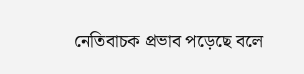নেতিবাচক প্রভাব পড়েছে বলে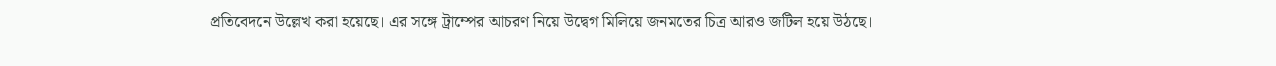প্রতিবেদনে উল্লেখ করা হয়েছে। এর সঙ্গে ট্রাম্পের আচরণ নিয়ে উদ্বেগ মিলিয়ে জনমতের চিত্র আরও জটিল হয়ে উঠছে।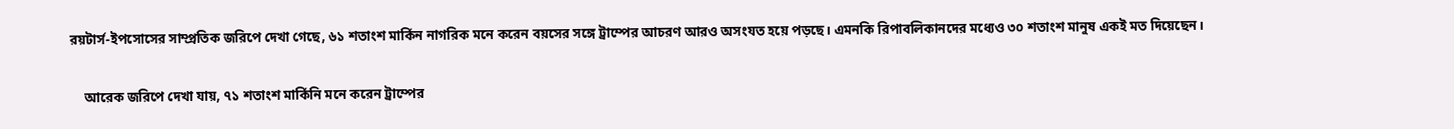রয়টার্স-ইপসোসের সাম্প্রতিক জরিপে দেখা গেছে, ৬১ শতাংশ মার্কিন নাগরিক মনে করেন বয়সের সঙ্গে ট্রাম্পের আচরণ আরও অসংযত হয়ে পড়ছে। এমনকি রিপাবলিকানদের মধ্যেও ৩০ শতাংশ মানুষ একই মত দিয়েছেন।

    আরেক জরিপে দেখা যায়, ৭১ শতাংশ মার্কিনি মনে করেন ট্রাম্পের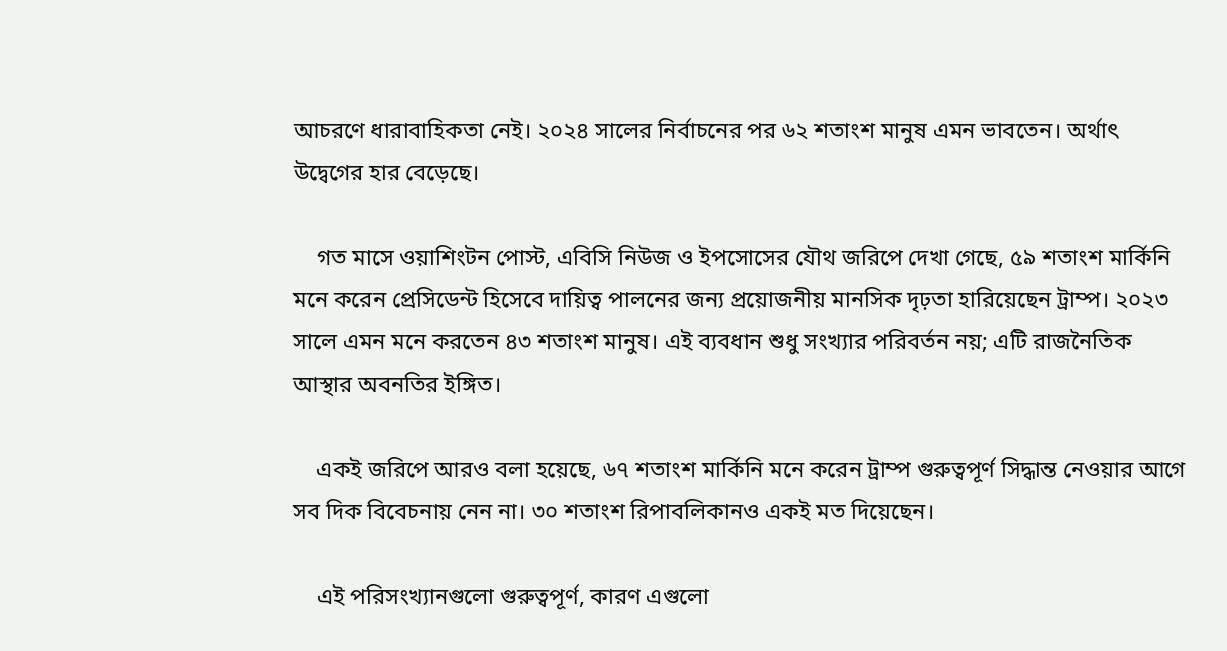আচরণে ধারাবাহিকতা নেই। ২০২৪ সালের নির্বাচনের পর ৬২ শতাংশ মানুষ এমন ভাবতেন। অর্থাৎ উদ্বেগের হার বেড়েছে।

    গত মাসে ওয়াশিংটন পোস্ট, এবিসি নিউজ ও ইপসোসের যৌথ জরিপে দেখা গেছে, ৫৯ শতাংশ মার্কিনি মনে করেন প্রেসিডেন্ট হিসেবে দায়িত্ব পালনের জন্য প্রয়োজনীয় মানসিক দৃঢ়তা হারিয়েছেন ট্রাম্প। ২০২৩ সালে এমন মনে করতেন ৪৩ শতাংশ মানুষ। এই ব্যবধান শুধু সংখ্যার পরিবর্তন নয়; এটি রাজনৈতিক আস্থার অবনতির ইঙ্গিত।

    একই জরিপে আরও বলা হয়েছে, ৬৭ শতাংশ মার্কিনি মনে করেন ট্রাম্প গুরুত্বপূর্ণ সিদ্ধান্ত নেওয়ার আগে সব দিক বিবেচনায় নেন না। ৩০ শতাংশ রিপাবলিকানও একই মত দিয়েছেন।

    এই পরিসংখ্যানগুলো গুরুত্বপূর্ণ, কারণ এগুলো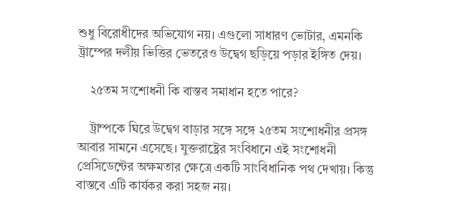শুধু বিরোধীদের অভিযোগ নয়। এগুলো সাধারণ ভোটার, এমনকি ট্রাম্পের দলীয় ভিত্তির ভেতরেও উদ্বেগ ছড়িয়ে পড়ার ইঙ্গিত দেয়।

    ২৫তম সংশোধনী কি বাস্তব সমাধান হতে পারে?

    ট্রাম্পকে ঘিরে উদ্বেগ বাড়ার সঙ্গে সঙ্গে ২৫তম সংশোধনীর প্রসঙ্গ আবার সামনে এসেছে। যুক্তরাষ্ট্রের সংবিধানে এই সংশোধনী প্রেসিডেন্টের অক্ষমতার ক্ষেত্রে একটি সাংবিধানিক পথ দেখায়। কিন্তু বাস্তবে এটি কার্যকর করা সহজ নয়।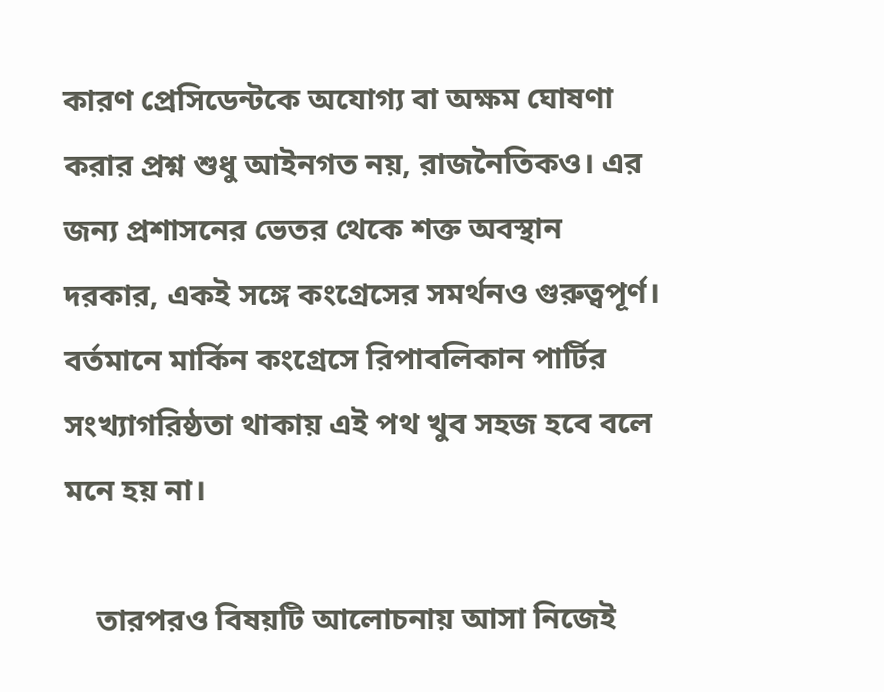কারণ প্রেসিডেন্টকে অযোগ্য বা অক্ষম ঘোষণা করার প্রশ্ন শুধু আইনগত নয়, রাজনৈতিকও। এর জন্য প্রশাসনের ভেতর থেকে শক্ত অবস্থান দরকার, একই সঙ্গে কংগ্রেসের সমর্থনও গুরুত্বপূর্ণ। বর্তমানে মার্কিন কংগ্রেসে রিপাবলিকান পার্টির সংখ্যাগরিষ্ঠতা থাকায় এই পথ খুব সহজ হবে বলে মনে হয় না।

    তারপরও বিষয়টি আলোচনায় আসা নিজেই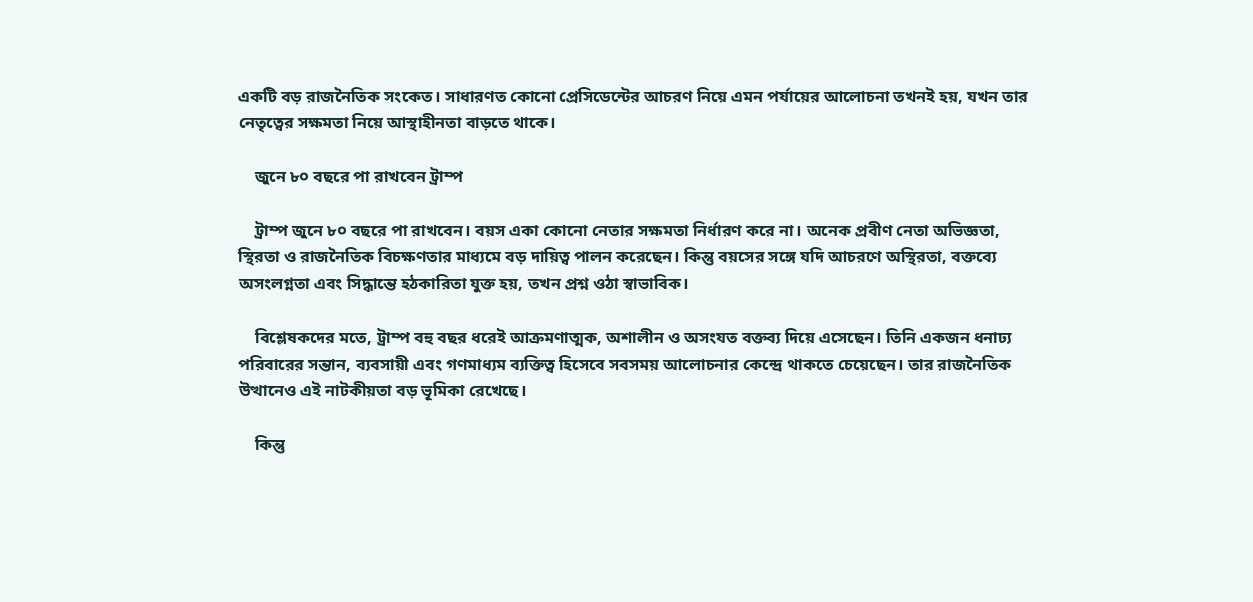একটি বড় রাজনৈতিক সংকেত। সাধারণত কোনো প্রেসিডেন্টের আচরণ নিয়ে এমন পর্যায়ের আলোচনা তখনই হয়, যখন তার নেতৃত্বের সক্ষমতা নিয়ে আস্থাহীনতা বাড়তে থাকে।

    জুনে ৮০ বছরে পা রাখবেন ট্রাম্প

    ট্রাম্প জুনে ৮০ বছরে পা রাখবেন। বয়স একা কোনো নেতার সক্ষমতা নির্ধারণ করে না। অনেক প্রবীণ নেতা অভিজ্ঞতা, স্থিরতা ও রাজনৈতিক বিচক্ষণতার মাধ্যমে বড় দায়িত্ব পালন করেছেন। কিন্তু বয়সের সঙ্গে যদি আচরণে অস্থিরতা, বক্তব্যে অসংলগ্নতা এবং সিদ্ধান্তে হঠকারিতা যুক্ত হয়, তখন প্রশ্ন ওঠা স্বাভাবিক।

    বিশ্লেষকদের মতে, ট্রাম্প বহু বছর ধরেই আক্রমণাত্মক, অশালীন ও অসংযত বক্তব্য দিয়ে এসেছেন। তিনি একজন ধনাঢ্য পরিবারের সন্তান, ব্যবসায়ী এবং গণমাধ্যম ব্যক্তিত্ব হিসেবে সবসময় আলোচনার কেন্দ্রে থাকতে চেয়েছেন। তার রাজনৈতিক উত্থানেও এই নাটকীয়তা বড় ভূমিকা রেখেছে।

    কিন্তু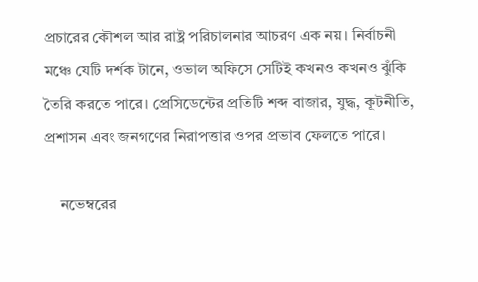প্রচারের কৌশল আর রাষ্ট্র পরিচালনার আচরণ এক নয়। নির্বাচনী মঞ্চে যেটি দর্শক টানে, ওভাল অফিসে সেটিই কখনও কখনও ঝুঁকি তৈরি করতে পারে। প্রেসিডেন্টের প্রতিটি শব্দ বাজার, যুদ্ধ, কূটনীতি, প্রশাসন এবং জনগণের নিরাপত্তার ওপর প্রভাব ফেলতে পারে।

    নভেম্বরের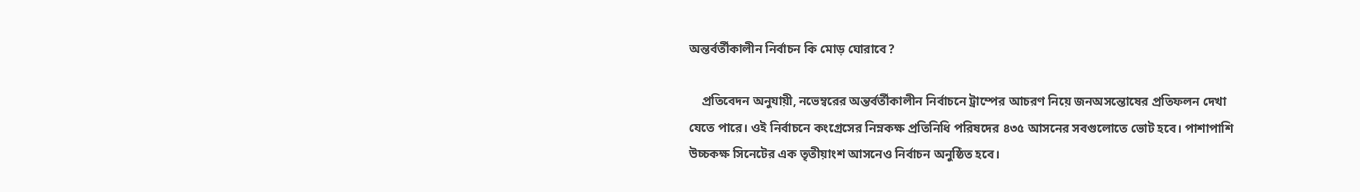অন্তর্বর্তীকালীন নির্বাচন কি মোড় ঘোরাবে?

    প্রতিবেদন অনুযায়ী, নভেম্বরের অন্তর্বর্তীকালীন নির্বাচনে ট্রাম্পের আচরণ নিয়ে জনঅসন্তোষের প্রতিফলন দেখা যেতে পারে। ওই নির্বাচনে কংগ্রেসের নিম্নকক্ষ প্রতিনিধি পরিষদের ৪৩৫ আসনের সবগুলোতে ভোট হবে। পাশাপাশি উচ্চকক্ষ সিনেটের এক তৃতীয়াংশ আসনেও নির্বাচন অনুষ্ঠিত হবে।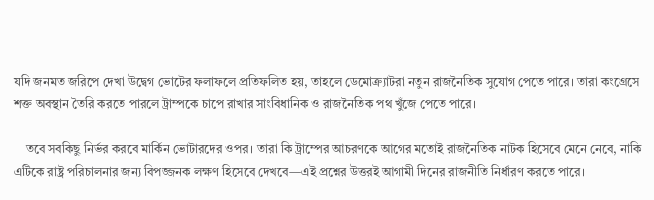যদি জনমত জরিপে দেখা উদ্বেগ ভোটের ফলাফলে প্রতিফলিত হয়, তাহলে ডেমোক্র্যাটরা নতুন রাজনৈতিক সুযোগ পেতে পারে। তারা কংগ্রেসে শক্ত অবস্থান তৈরি করতে পারলে ট্রাম্পকে চাপে রাখার সাংবিধানিক ও রাজনৈতিক পথ খুঁজে পেতে পারে।

    তবে সবকিছু নির্ভর করবে মার্কিন ভোটারদের ওপর। তারা কি ট্রাম্পের আচরণকে আগের মতোই রাজনৈতিক নাটক হিসেবে মেনে নেবে, নাকি এটিকে রাষ্ট্র পরিচালনার জন্য বিপজ্জনক লক্ষণ হিসেবে দেখবে—এই প্রশ্নের উত্তরই আগামী দিনের রাজনীতি নির্ধারণ করতে পারে।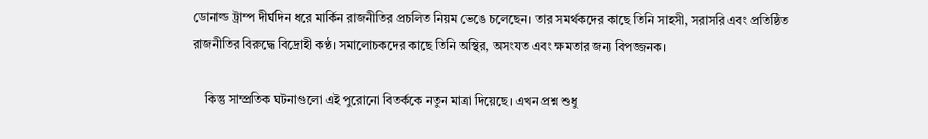ডোনাল্ড ট্রাম্প দীর্ঘদিন ধরে মার্কিন রাজনীতির প্রচলিত নিয়ম ভেঙে চলেছেন। তার সমর্থকদের কাছে তিনি সাহসী, সরাসরি এবং প্রতিষ্ঠিত রাজনীতির বিরুদ্ধে বিদ্রোহী কণ্ঠ। সমালোচকদের কাছে তিনি অস্থির, অসংযত এবং ক্ষমতার জন্য বিপজ্জনক।

    কিন্তু সাম্প্রতিক ঘটনাগুলো এই পুরোনো বিতর্ককে নতুন মাত্রা দিয়েছে। এখন প্রশ্ন শুধু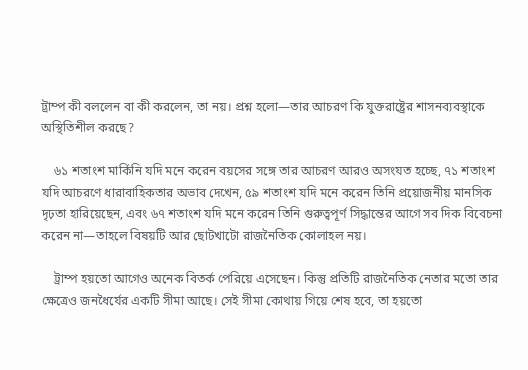ট্রাম্প কী বললেন বা কী করলেন, তা নয়। প্রশ্ন হলো—তার আচরণ কি যুক্তরাষ্ট্রের শাসনব্যবস্থাকে অস্থিতিশীল করছে?

    ৬১ শতাংশ মার্কিনি যদি মনে করেন বয়সের সঙ্গে তার আচরণ আরও অসংযত হচ্ছে, ৭১ শতাংশ যদি আচরণে ধারাবাহিকতার অভাব দেখেন, ৫৯ শতাংশ যদি মনে করেন তিনি প্রয়োজনীয় মানসিক দৃঢ়তা হারিয়েছেন, এবং ৬৭ শতাংশ যদি মনে করেন তিনি গুরুত্বপূর্ণ সিদ্ধান্তের আগে সব দিক বিবেচনা করেন না—তাহলে বিষয়টি আর ছোটখাটো রাজনৈতিক কোলাহল নয়।

    ট্রাম্প হয়তো আগেও অনেক বিতর্ক পেরিয়ে এসেছেন। কিন্তু প্রতিটি রাজনৈতিক নেতার মতো তার ক্ষেত্রেও জনধৈর্যের একটি সীমা আছে। সেই সীমা কোথায় গিয়ে শেষ হবে, তা হয়তো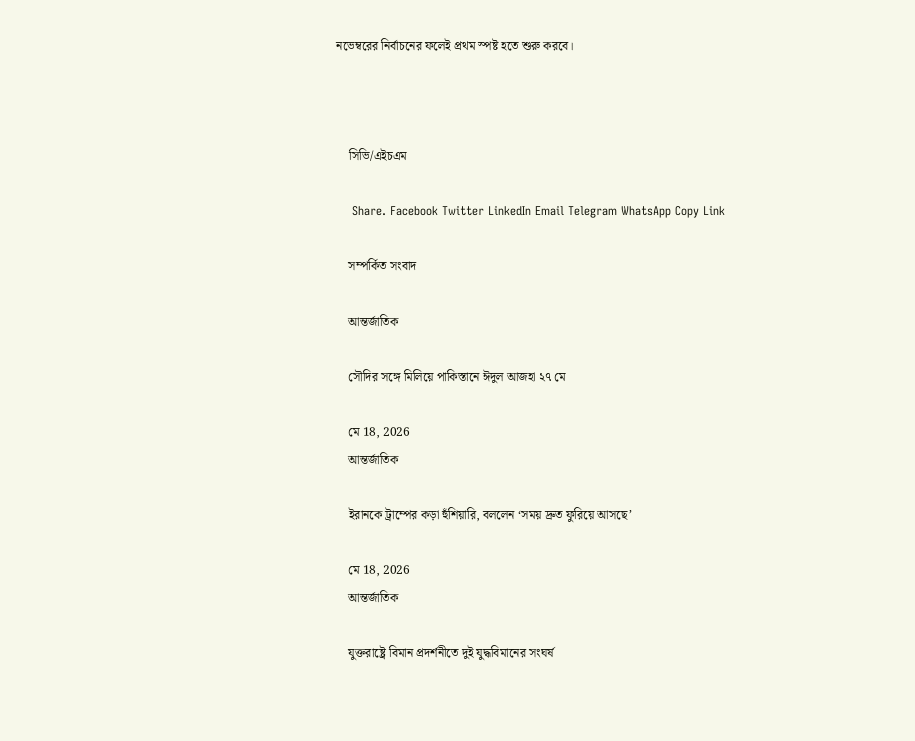নভেম্বরের নির্বাচনের ফলেই প্রথম স্পষ্ট হতে শুরু করবে।



    সিভি/এইচএম

    Share. Facebook Twitter LinkedIn Email Telegram WhatsApp Copy Link

    সম্পর্কিত সংবাদ

    আন্তর্জাতিক

    সৌদির সঙ্গে মিলিয়ে পাকিস্তানে ঈদুল আজহা ২৭ মে

    মে 18, 2026
    আন্তর্জাতিক

    ইরানকে ট্রাম্পের কড়া হুঁশিয়ারি, বললেন ‘সময় দ্রুত ফুরিয়ে আসছে’

    মে 18, 2026
    আন্তর্জাতিক

    যুক্তরাষ্ট্রে বিমান প্রদর্শনীতে দুই যুদ্ধবিমানের সংঘর্ষ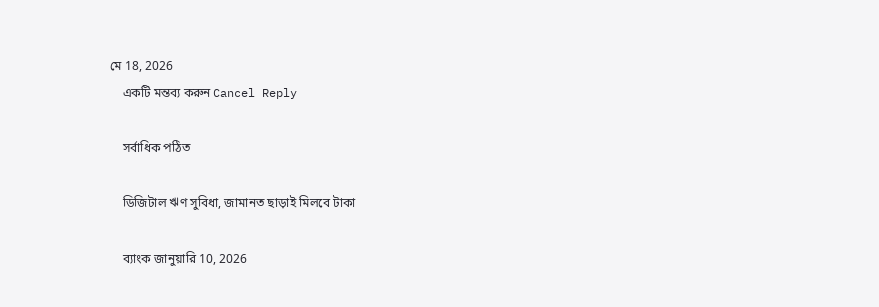মে 18, 2026
    একটি মন্তব্য করুন Cancel Reply

    সর্বাধিক পঠিত

    ডিজিটাল ঋণ সুবিধা, জামানত ছাড়াই মিলবে টাকা

    ব্যাংক জানুয়ারি 10, 2026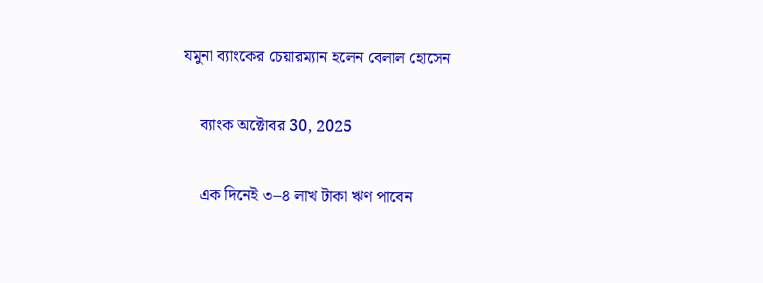যমুনা ব্যাংকের চেয়ারম্যান হলেন বেলাল হোসেন

    ব্যাংক অক্টোবর 30, 2025

    এক দিনেই ৩–৪ লাখ টাকা ঋণ পাবেন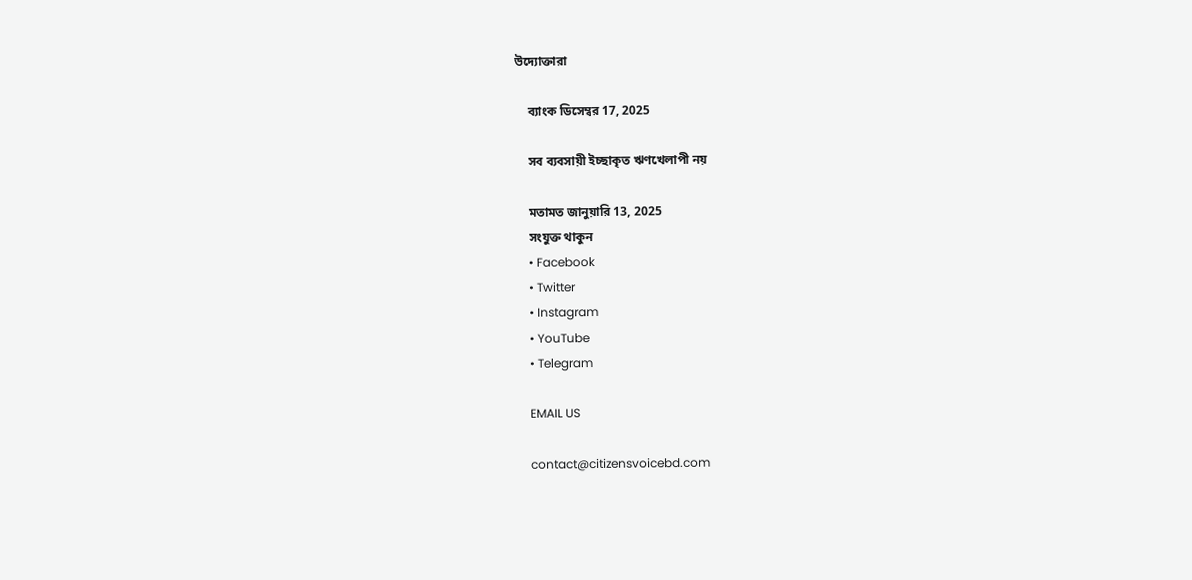উদ্যোক্তারা

    ব্যাংক ডিসেম্বর 17, 2025

    সব ব্যবসায়ী ইচ্ছাকৃত ঋণখেলাপী নয়

    মতামত জানুয়ারি 13, 2025
    সংযুক্ত থাকুন
    • Facebook
    • Twitter
    • Instagram
    • YouTube
    • Telegram

    EMAIL US

    contact@citizensvoicebd.com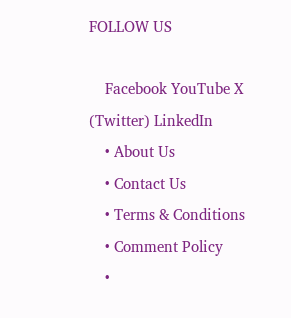FOLLOW US

    Facebook YouTube X (Twitter) LinkedIn
    • About Us
    • Contact Us
    • Terms & Conditions
    • Comment Policy
    •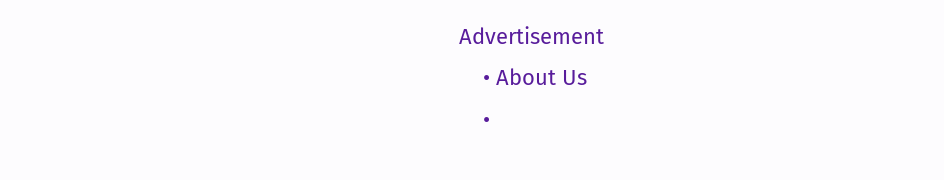Advertisement
    • About Us
    •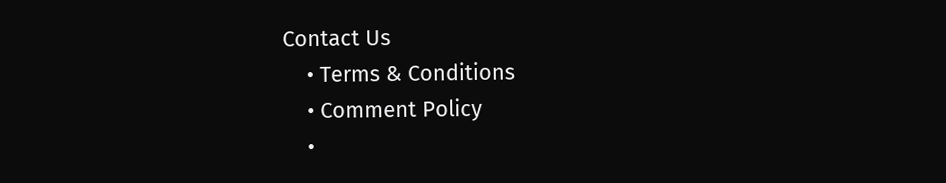Contact Us
    • Terms & Conditions
    • Comment Policy
    •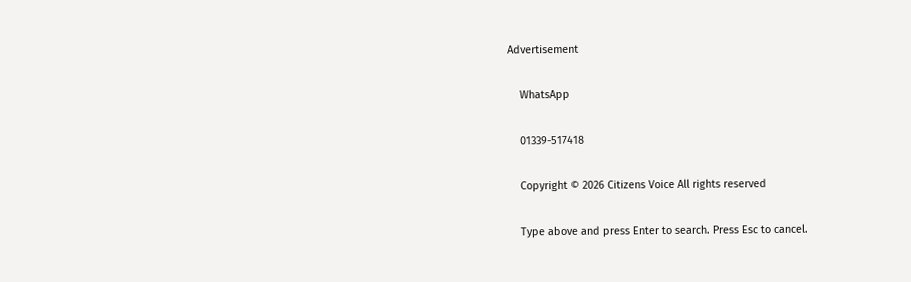Advertisement

    WhatsApp

    01339-517418

    Copyright © 2026 Citizens Voice All rights reserved

    Type above and press Enter to search. Press Esc to cancel.